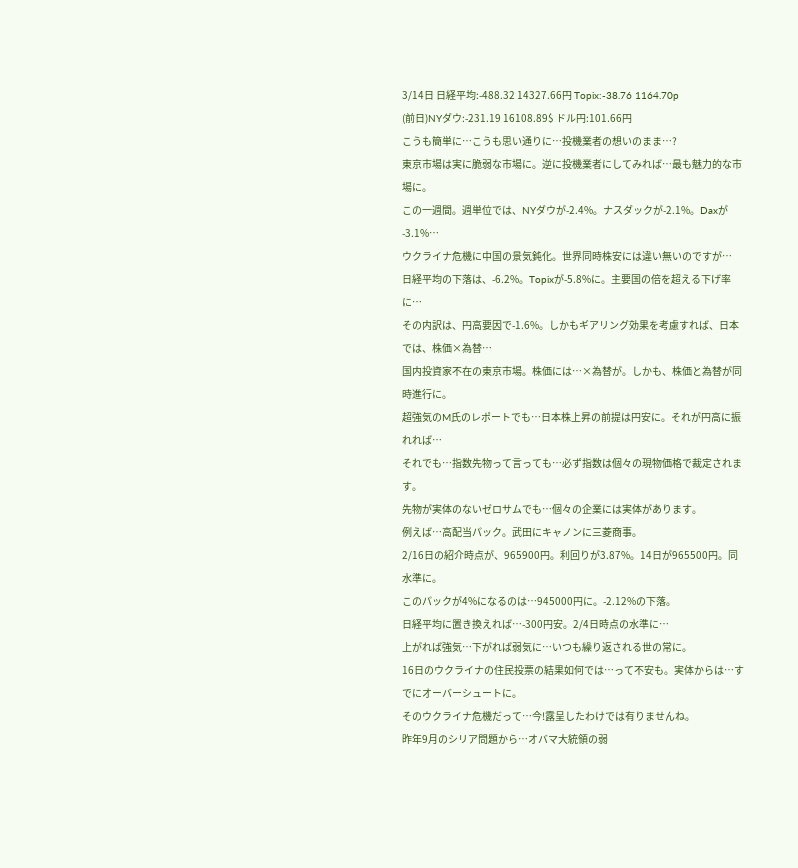3/14日 日経平均:-488.32 14327.66円 Topix:-38.76 1164.70p
(前日)NYダウ:-231.19 16108.89$ ドル円:101.66円
こうも簡単に…こうも思い通りに…投機業者の想いのまま…?
東京市場は実に脆弱な市場に。逆に投機業者にしてみれば…最も魅力的な市場に。
この一週間。週単位では、NYダウが-2.4%。ナスダックが-2.1%。Daxが-3.1%…
ウクライナ危機に中国の景気鈍化。世界同時株安には違い無いのですが…
日経平均の下落は、-6.2%。Topixが-5.8%に。主要国の倍を超える下げ率に…
その内訳は、円高要因で-1.6%。しかもギアリング効果を考慮すれば、日本では、株価×為替…
国内投資家不在の東京市場。株価には…×為替が。しかも、株価と為替が同時進行に。
超強気のM氏のレポートでも…日本株上昇の前提は円安に。それが円高に振れれば…
それでも…指数先物って言っても…必ず指数は個々の現物価格で裁定されます。
先物が実体のないゼロサムでも…個々の企業には実体があります。
例えば…高配当パック。武田にキャノンに三菱商事。
2/16日の紹介時点が、965900円。利回りが3.87%。14日が965500円。同水準に。
このパックが4%になるのは…945000円に。-2.12%の下落。
日経平均に置き換えれば…-300円安。2/4日時点の水準に…
上がれば強気…下がれば弱気に…いつも繰り返される世の常に。
16日のウクライナの住民投票の結果如何では…って不安も。実体からは…すでにオーバーシュートに。
そのウクライナ危機だって…今!露呈したわけでは有りませんね。
昨年9月のシリア問題から…オバマ大統領の弱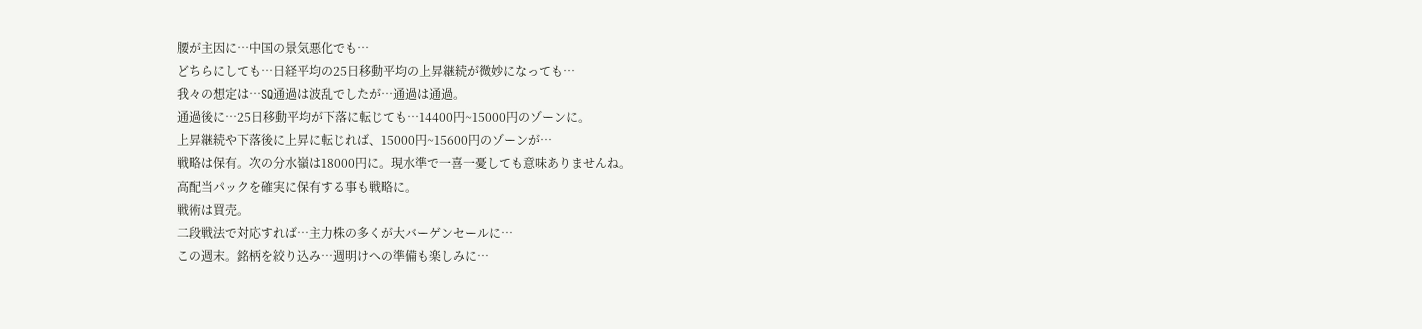腰が主因に…中国の景気悪化でも…
どちらにしても…日経平均の25日移動平均の上昇継続が微妙になっても…
我々の想定は…SQ通過は波乱でしたが…通過は通過。
通過後に…25日移動平均が下落に転じても…14400円~15000円のゾーンに。
上昇継続や下落後に上昇に転じれば、15000円~15600円のゾーンが…
戦略は保有。次の分水嶺は18000円に。現水準で一喜一憂しても意味ありませんね。
高配当パックを確実に保有する事も戦略に。
戦術は買売。
二段戦法で対応すれば…主力株の多くが大バーゲンセールに…
この週末。銘柄を絞り込み…週明けへの準備も楽しみに…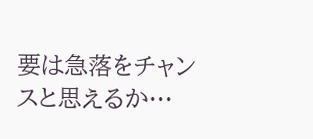要は急落をチャンスと思えるか…